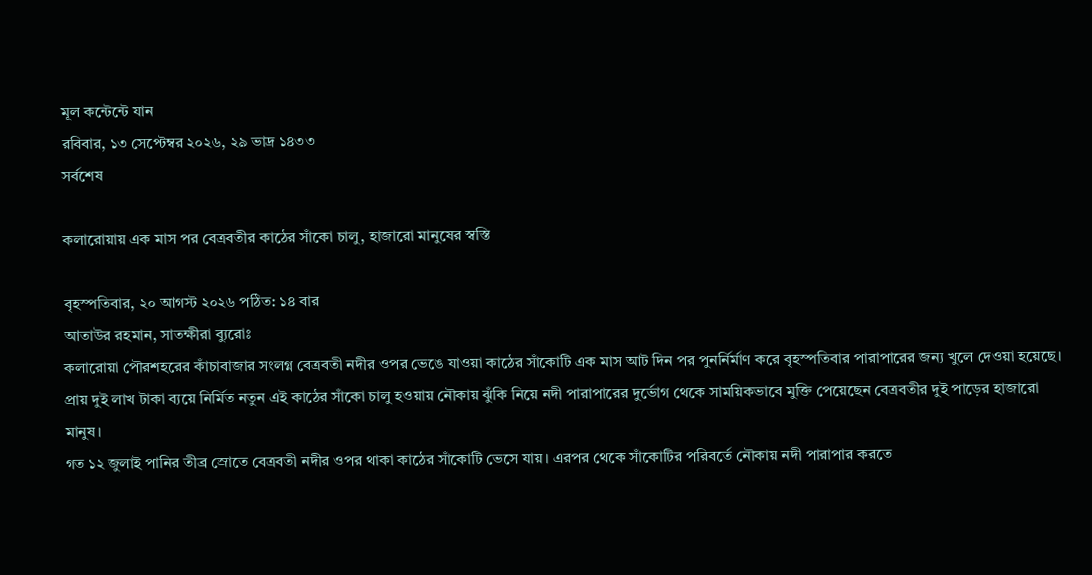মূল কন্টেন্টে যান
রবিবার, ১৩ সেপ্টেম্বর ২০২৬, ২৯ ভাদ্র ১৪৩৩
সর্বশেষ

কলারোয়ায় এক মাস পর বেত্রবতীর কাঠের সাঁকো চালু, হাজারো মানুষের স্বস্তি

বৃহস্পতিবার, ২০ আগস্ট ২০২৬ পঠিত: ১৪ বার
আতাউর রহমান, সাতক্ষীরা ব্যুরোঃ
কলারোয়া পৌরশহরের কাঁচাবাজার সংলগ্ন বেত্রবতী নদীর ওপর ভেঙে যাওয়া কাঠের সাঁকোটি এক মাস আট দিন পর পুনর্নির্মাণ করে বৃহস্পতিবার পারাপারের জন্য খুলে দেওয়া হয়েছে। প্রায় দুই লাখ টাকা ব্যয়ে নির্মিত নতুন এই কাঠের সাঁকো চালু হওয়ায় নৌকায় ঝুঁকি নিয়ে নদী পারাপারের দুর্ভোগ থেকে সাময়িকভাবে মুক্তি পেয়েছেন বেত্রবতীর দুই পাড়ের হাজারো মানুষ।
গত ১২ জুলাই পানির তীব্র স্রোতে বেত্রবতী নদীর ওপর থাকা কাঠের সাঁকোটি ভেসে যায়। এরপর থেকে সাঁকোটির পরিবর্তে নৌকায় নদী পারাপার করতে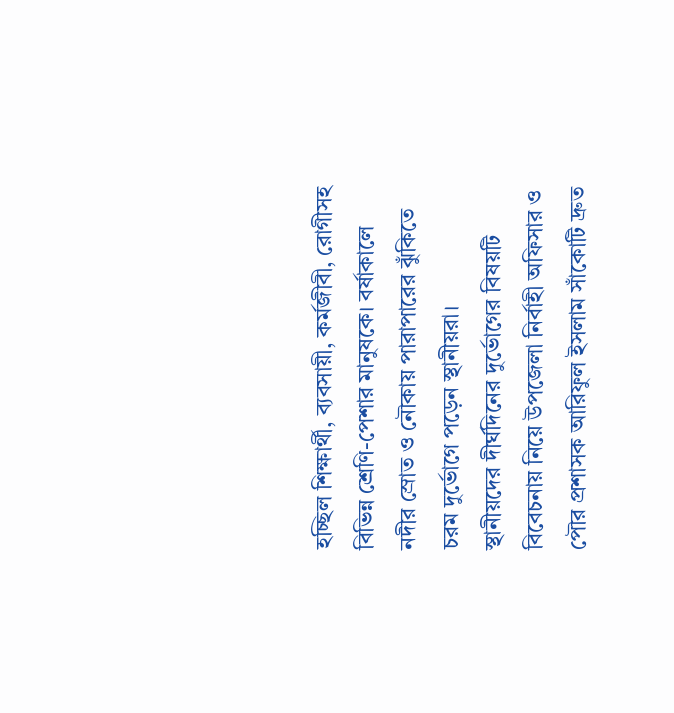হচ্ছিল শিক্ষার্থী, ব্যবসায়ী, কর্মজীবী, রোগীসহ বিভিন্ন শ্রেণি-পেশার মানুষকে। বর্ষাকালে নদীর স্রোত ও নৌকায় পারাপারের ঝুঁকিতে চরম দুর্ভোগে পড়েন স্থানীয়রা।
স্থানীয়দের দীর্ঘদিনের দুর্ভোগের বিষয়টি বিবেচনায় নিয়ে উপজেলা নির্বাহী অফিসার ও পৌর প্রশাসক আরিফুল ইসলাম সাঁকোটি দ্রুত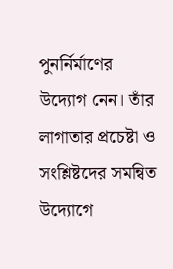পুনর্নির্মাণের উদ্যোগ নেন। তাঁর লাগাতার প্রচেষ্টা ও সংশ্লিষ্টদের সমন্বিত উদ্যোগে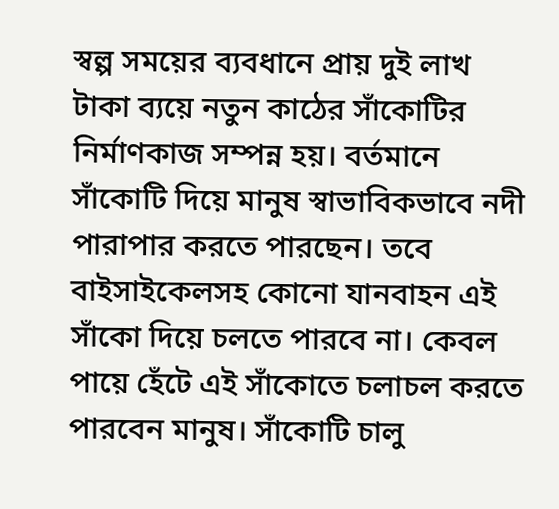স্বল্প সময়ের ব্যবধানে প্রায় দুই লাখ টাকা ব্যয়ে নতুন কাঠের সাঁকোটির নির্মাণকাজ সম্পন্ন হয়। বর্তমানে সাঁকোটি দিয়ে মানুষ স্বাভাবিকভাবে নদী পারাপার করতে পারছেন। তবে বাইসাইকেলসহ কোনো যানবাহন এই সাঁকো দিয়ে চলতে পারবে না। কেবল পায়ে হেঁটে এই সাঁকোতে চলাচল করতে পারবেন মানুষ। সাঁকোটি চালু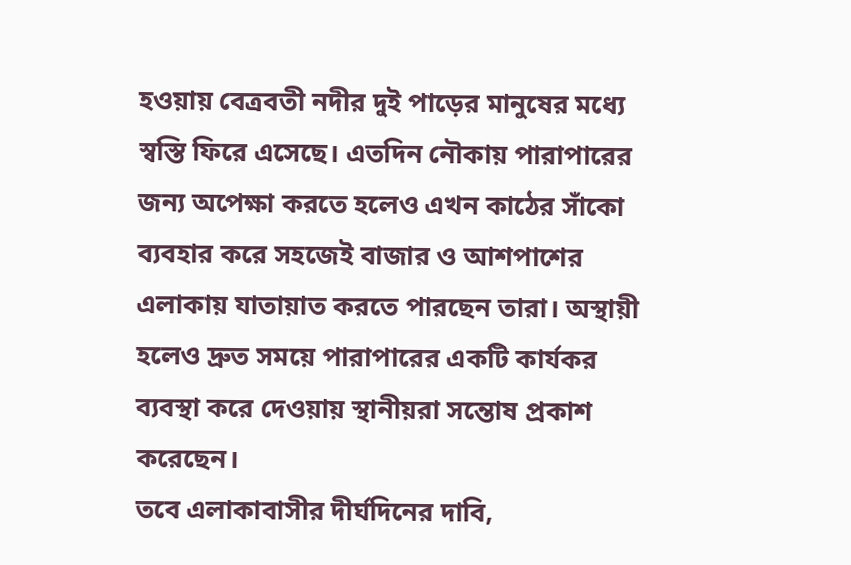হওয়ায় বেত্রবতী নদীর দুই পাড়ের মানুষের মধ্যে স্বস্তি ফিরে এসেছে। এতদিন নৌকায় পারাপারের জন্য অপেক্ষা করতে হলেও এখন কাঠের সাঁকো ব্যবহার করে সহজেই বাজার ও আশপাশের এলাকায় যাতায়াত করতে পারছেন তারা। অস্থায়ী হলেও দ্রুত সময়ে পারাপারের একটি কার্যকর ব্যবস্থা করে দেওয়ায় স্থানীয়রা সন্তোষ প্রকাশ করেছেন।
তবে এলাকাবাসীর দীর্ঘদিনের দাবি,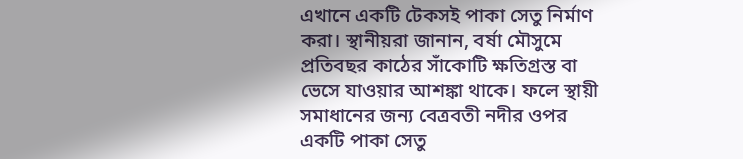এখানে একটি টেকসই পাকা সেতু নির্মাণ করা। স্থানীয়রা জানান, বর্ষা মৌসুমে প্রতিবছর কাঠের সাঁকোটি ক্ষতিগ্রস্ত বা ভেসে যাওয়ার আশঙ্কা থাকে। ফলে স্থায়ী সমাধানের জন্য বেত্রবতী নদীর ওপর একটি পাকা সেতু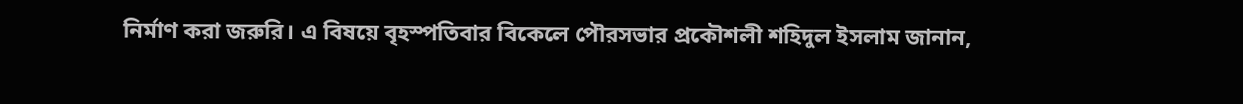নির্মাণ করা জরুরি। এ বিষয়ে বৃহস্পতিবার বিকেলে পৌরসভার প্রকৌশলী শহিদুল ইসলাম জানান,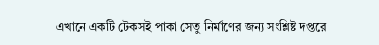এখানে একটি টেকসই পাকা সেতু নির্মাণের জন্য সংশ্লিষ্ট দপ্তরে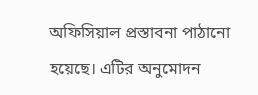অফিসিয়াল প্রস্তাবনা পাঠানো হয়েছে। এটির অনুমোদন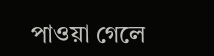পাওয়া গেলে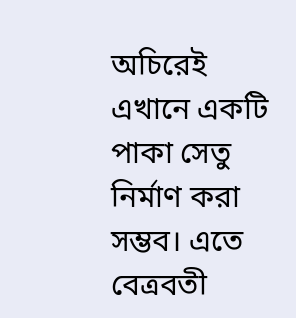অচিরেই এখানে একটি পাকা সেতু নির্মাণ করা সম্ভব। এতে বেত্রবতী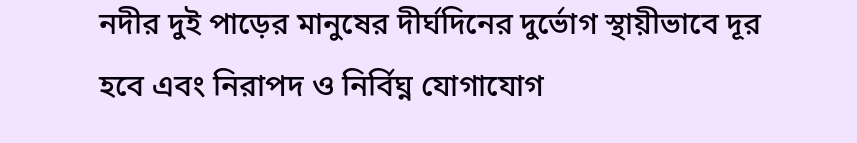নদীর দুই পাড়ের মানুষের দীর্ঘদিনের দুর্ভোগ স্থায়ীভাবে দূর হবে এবং নিরাপদ ও নির্বিঘ্ন যোগাযোগ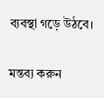ব্যবস্থা গড়ে উঠবে।

মন্তব্য করুন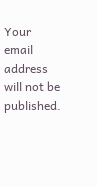Your email address will not be published.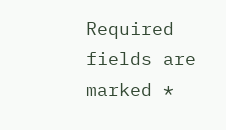Required fields are marked *